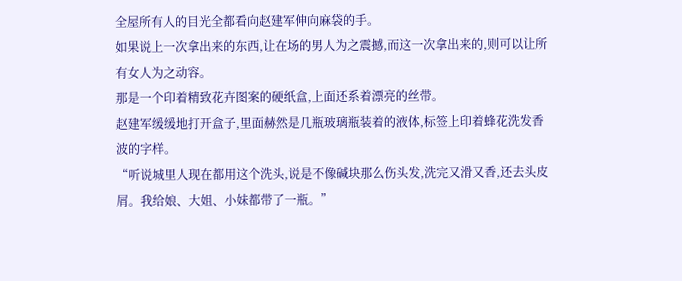全屋所有人的目光全都看向赵建军伸向麻袋的手。
如果说上一次拿出来的东西,让在场的男人为之震撼,而这一次拿出来的,则可以让所有女人为之动容。
那是一个印着精致花卉图案的硬纸盒,上面还系着漂亮的丝带。
赵建军缓缓地打开盒子,里面赫然是几瓶玻璃瓶装着的液体,标签上印着蜂花洗发香波的字样。
“听说城里人现在都用这个洗头,说是不像碱块那么伤头发,洗完又滑又香,还去头皮屑。我给娘、大姐、小妹都带了一瓶。”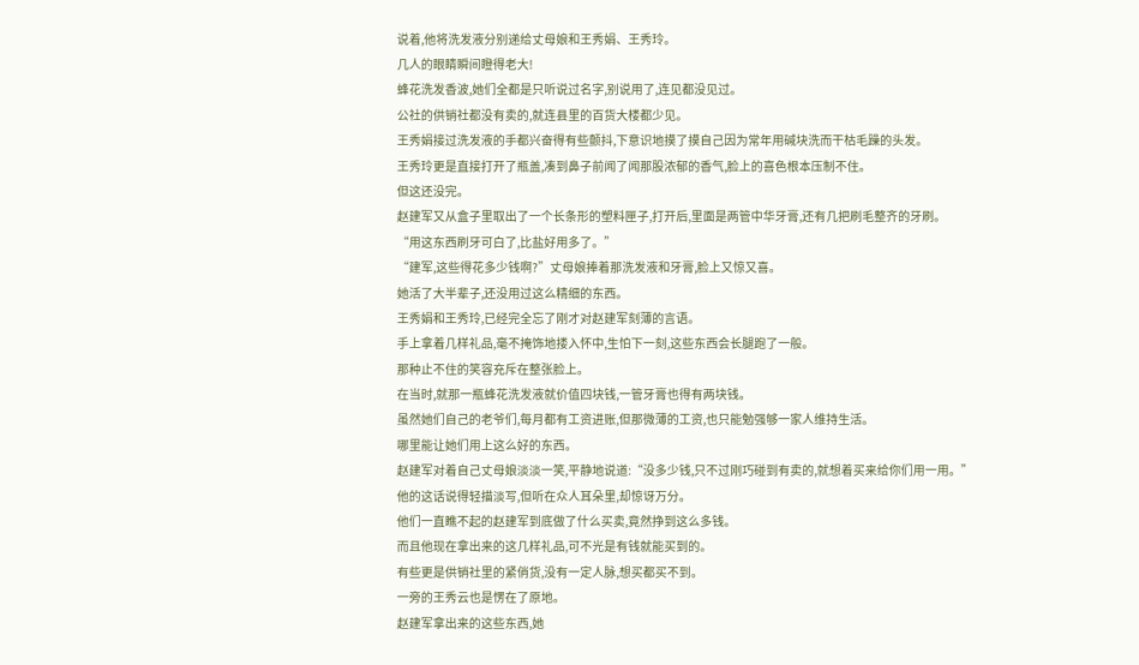说着,他将洗发液分别递给丈母娘和王秀娟、王秀玲。
几人的眼睛瞬间瞪得老大!
蜂花洗发香波,她们全都是只听说过名字,别说用了,连见都没见过。
公社的供销社都没有卖的,就连县里的百货大楼都少见。
王秀娟接过洗发液的手都兴奋得有些颤抖,下意识地摸了摸自己因为常年用碱块洗而干枯毛躁的头发。
王秀玲更是直接打开了瓶盖,凑到鼻子前闻了闻那股浓郁的香气,脸上的喜色根本压制不住。
但这还没完。
赵建军又从盒子里取出了一个长条形的塑料匣子,打开后,里面是两管中华牙膏,还有几把刷毛整齐的牙刷。
“用这东西刷牙可白了,比盐好用多了。”
“建军,这些得花多少钱啊?”丈母娘捧着那洗发液和牙膏,脸上又惊又喜。
她活了大半辈子,还没用过这么精细的东西。
王秀娟和王秀玲,已经完全忘了刚才对赵建军刻薄的言语。
手上拿着几样礼品,毫不掩饰地搂入怀中,生怕下一刻,这些东西会长腿跑了一般。
那种止不住的笑容充斥在整张脸上。
在当时,就那一瓶蜂花洗发液就价值四块钱,一管牙膏也得有两块钱。
虽然她们自己的老爷们,每月都有工资进账,但那微薄的工资,也只能勉强够一家人维持生活。
哪里能让她们用上这么好的东西。
赵建军对着自己丈母娘淡淡一笑,平静地说道:“没多少钱,只不过刚巧碰到有卖的,就想着买来给你们用一用。”
他的这话说得轻描淡写,但听在众人耳朵里,却惊讶万分。
他们一直瞧不起的赵建军到底做了什么买卖,竟然挣到这么多钱。
而且他现在拿出来的这几样礼品,可不光是有钱就能买到的。
有些更是供销社里的紧俏货,没有一定人脉,想买都买不到。
一旁的王秀云也是愣在了原地。
赵建军拿出来的这些东西,她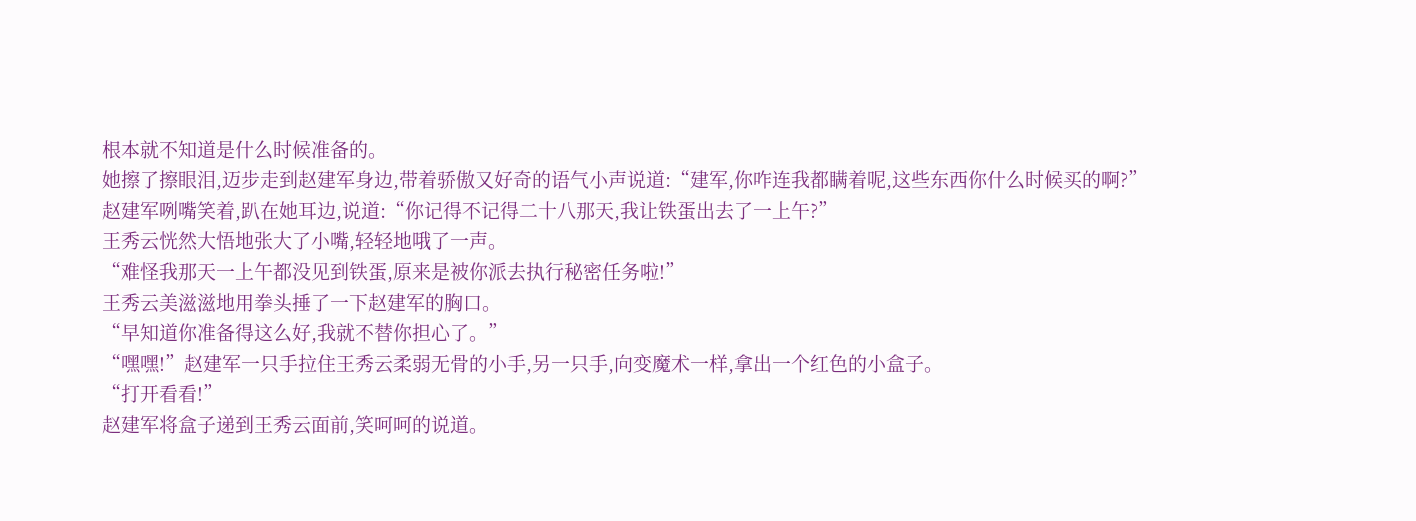根本就不知道是什么时候准备的。
她擦了擦眼泪,迈步走到赵建军身边,带着骄傲又好奇的语气小声说道:“建军,你咋连我都瞒着呢,这些东西你什么时候买的啊?”
赵建军咧嘴笑着,趴在她耳边,说道:“你记得不记得二十八那天,我让铁蛋出去了一上午?”
王秀云恍然大悟地张大了小嘴,轻轻地哦了一声。
“难怪我那天一上午都没见到铁蛋,原来是被你派去执行秘密任务啦!”
王秀云美滋滋地用拳头捶了一下赵建军的胸口。
“早知道你准备得这么好,我就不替你担心了。”
“嘿嘿!”赵建军一只手拉住王秀云柔弱无骨的小手,另一只手,向变魔术一样,拿出一个红色的小盒子。
“打开看看!”
赵建军将盒子递到王秀云面前,笑呵呵的说道。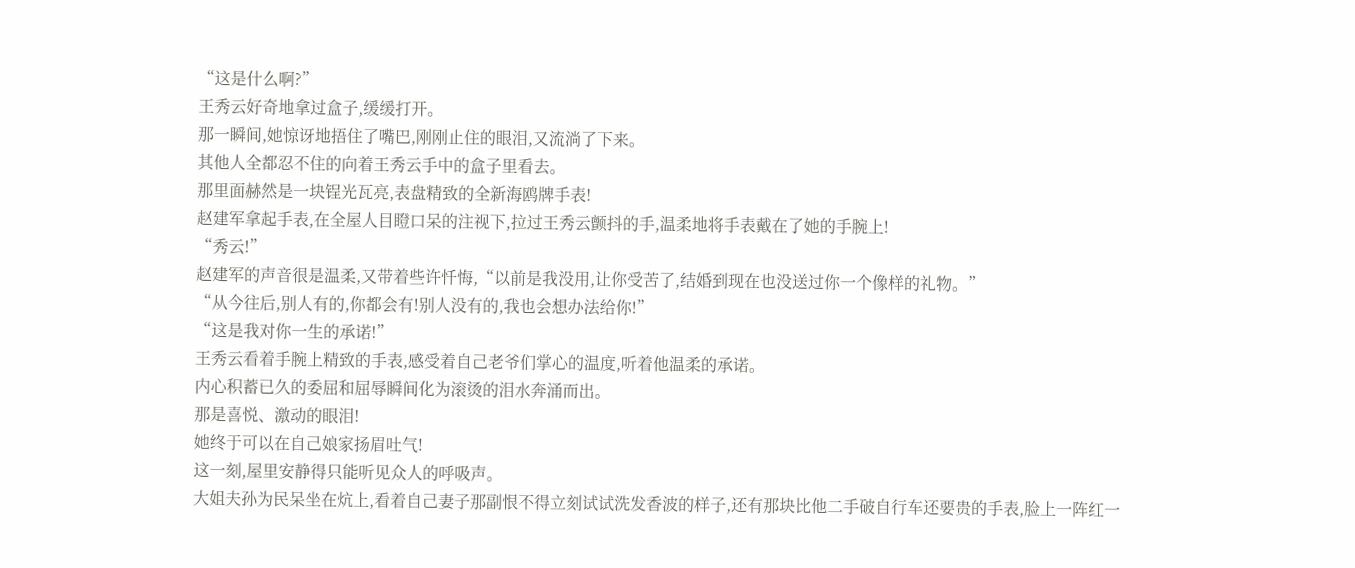“这是什么啊?”
王秀云好奇地拿过盒子,缓缓打开。
那一瞬间,她惊讶地捂住了嘴巴,刚刚止住的眼泪,又流淌了下来。
其他人全都忍不住的向着王秀云手中的盒子里看去。
那里面赫然是一块锃光瓦亮,表盘精致的全新海鸥牌手表!
赵建军拿起手表,在全屋人目瞪口呆的注视下,拉过王秀云颤抖的手,温柔地将手表戴在了她的手腕上!
“秀云!”
赵建军的声音很是温柔,又带着些许忏悔,“以前是我没用,让你受苦了,结婚到现在也没送过你一个像样的礼物。”
“从今往后,别人有的,你都会有!别人没有的,我也会想办法给你!”
“这是我对你一生的承诺!”
王秀云看着手腕上精致的手表,感受着自己老爷们掌心的温度,听着他温柔的承诺。
内心积蓄已久的委屈和屈辱瞬间化为滚烫的泪水奔涌而出。
那是喜悦、激动的眼泪!
她终于可以在自己娘家扬眉吐气!
这一刻,屋里安静得只能听见众人的呼吸声。
大姐夫孙为民呆坐在炕上,看着自己妻子那副恨不得立刻试试洗发香波的样子,还有那块比他二手破自行车还要贵的手表,脸上一阵红一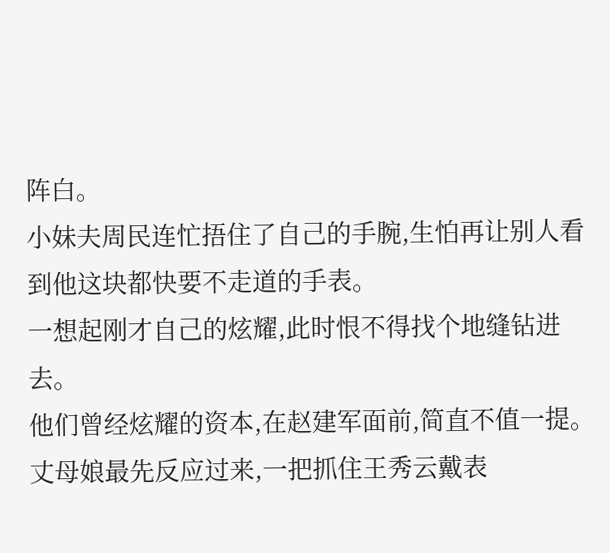阵白。
小妹夫周民连忙捂住了自己的手腕,生怕再让别人看到他这块都快要不走道的手表。
一想起刚才自己的炫耀,此时恨不得找个地缝钻进去。
他们曾经炫耀的资本,在赵建军面前,简直不值一提。
丈母娘最先反应过来,一把抓住王秀云戴表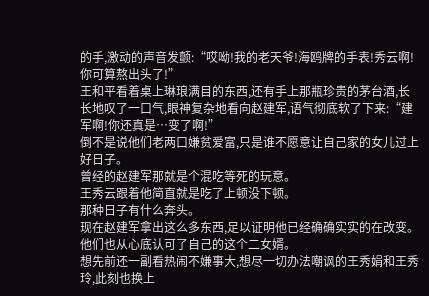的手,激动的声音发颤:“哎呦!我的老天爷!海鸥牌的手表!秀云啊!你可算熬出头了!”
王和平看着桌上琳琅满目的东西,还有手上那瓶珍贵的茅台酒,长长地叹了一口气,眼神复杂地看向赵建军,语气彻底软了下来:“建军啊!你还真是…变了啊!”
倒不是说他们老两口嫌贫爱富,只是谁不愿意让自己家的女儿过上好日子。
曾经的赵建军那就是个混吃等死的玩意。
王秀云跟着他简直就是吃了上顿没下顿。
那种日子有什么奔头。
现在赵建军拿出这么多东西,足以证明他已经确确实实的在改变。
他们也从心底认可了自己的这个二女婿。
想先前还一副看热闹不嫌事大,想尽一切办法嘲讽的王秀娟和王秀玲,此刻也换上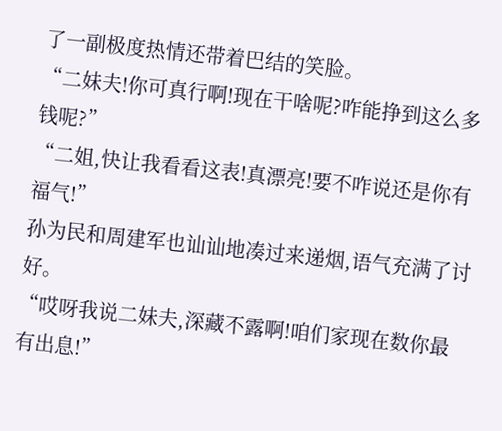了一副极度热情还带着巴结的笑脸。
“二妹夫!你可真行啊!现在干啥呢?咋能挣到这么多钱呢?”
“二姐,快让我看看这表!真漂亮!要不咋说还是你有福气!”
孙为民和周建军也讪讪地凑过来递烟,语气充满了讨好。
“哎呀我说二妹夫,深藏不露啊!咱们家现在数你最有出息!”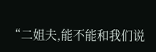“二姐夫,能不能和我们说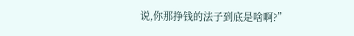说,你那挣钱的法子到底是啥啊?”